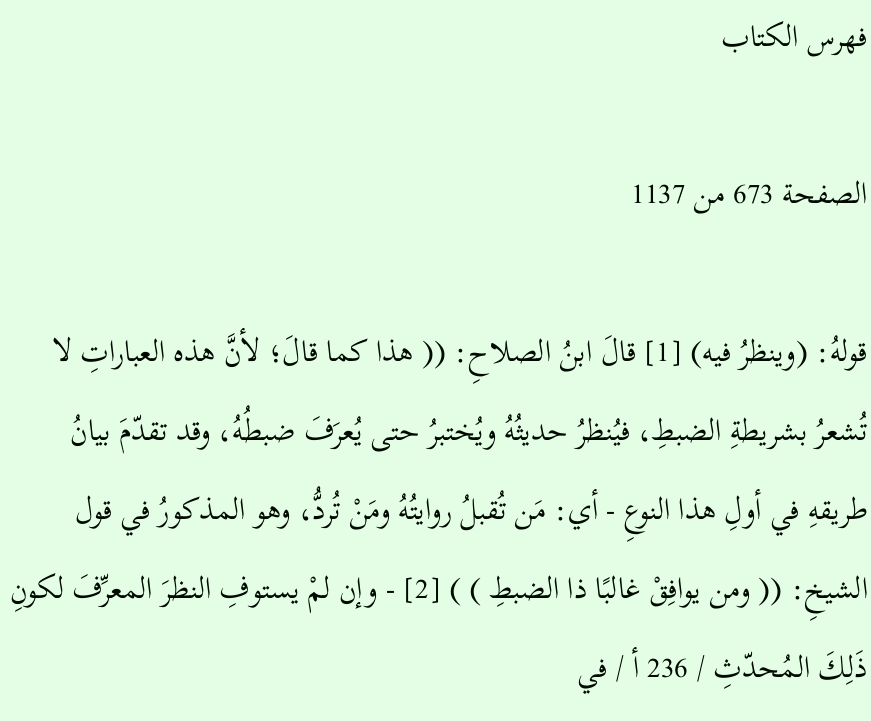فهرس الكتاب

الصفحة 673 من 1137

قولهُ: (وينظرُ فيه) [1] قالَ ابنُ الصلاحِ: (( هذا كما قالَ؛ لأنَّ هذه العباراتِ لا تُشعرُ بشريطةِ الضبطِ، فيُنظرُ حديثُهُ ويُختبرُ حتى يُعرَفَ ضبطُهُ، وقد تقدّمَ بيانُ طريقهِ في أولِ هذا النوعِ - أي: مَن تُقبلُ روايتُهُ ومَنْ تُردُّ، وهو المذكورُ في قول الشيخِ: (( ومن يوافِقْ غالبًا ذا الضبطِ ) ) [2] - وإن لمْ يستوفِ النظرَ المعرِّفَ لكونِ ذَلِكَ المُحدّثِ / 236 أ / في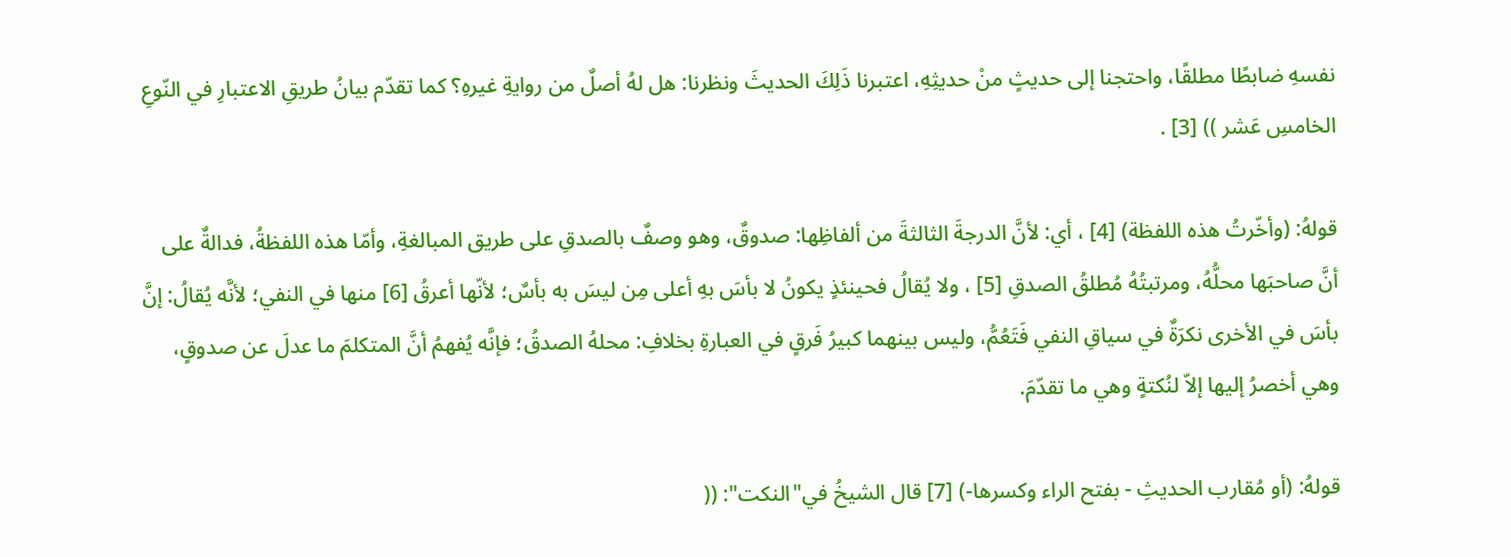نفسهِ ضابطًا مطلقًا، واحتجنا إلى حديثٍ منْ حديثِهِ، اعتبرنا ذَلِكَ الحديثَ ونظرنا: هل لهُ أصلٌ من روايةِ غيرهِ؟ كما تقدّم بيانُ طريقِ الاعتبارِ في النّوعِ الخامسِ عَشر )) [3] .

قولهُ: (وأخّرتُ هذه اللفظة) [4] ، أي: لأنَّ الدرجةَ الثالثةَ من ألفاظِها: صدوقٌ، وهو وصفٌ بالصدقِ على طريق المبالغةِ، وأمّا هذه اللفظةُ، فدالةٌ على أنَّ صاحبَها محلُّهُ، ومرتبتُهُ مُطلقُ الصدقِ [5] ، ولا يُقالُ فحينئذٍ يكونُ لا بأسَ بهِ أعلى مِن ليسَ به بأسٌ؛ لأنّها أعرقُ [6] منها في النفي؛ لأنَّه يُقالُ: إنَّ بأسَ في الأخرى نكرَةٌ في سياقِ النفي فَتَعُمُّ، وليس بينهما كبيرُ فَرقٍ في العبارةِ بخلافِ: محلهُ الصدقُ؛ فإنَّه يُفهمُ أنَّ المتكلمَ ما عدلَ عن صدوقٍ، وهي أخصرُ إليها إلاّ لنُكتةٍ وهي ما تقدّمَ.

قولهُ: (أو مُقارب الحديثِ - بفتح الراء وكسرها-) [7] قال الشيخُ في"النكت": ((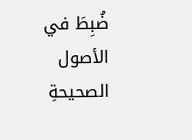ضُبِطَ في الأصول الصحيحةِ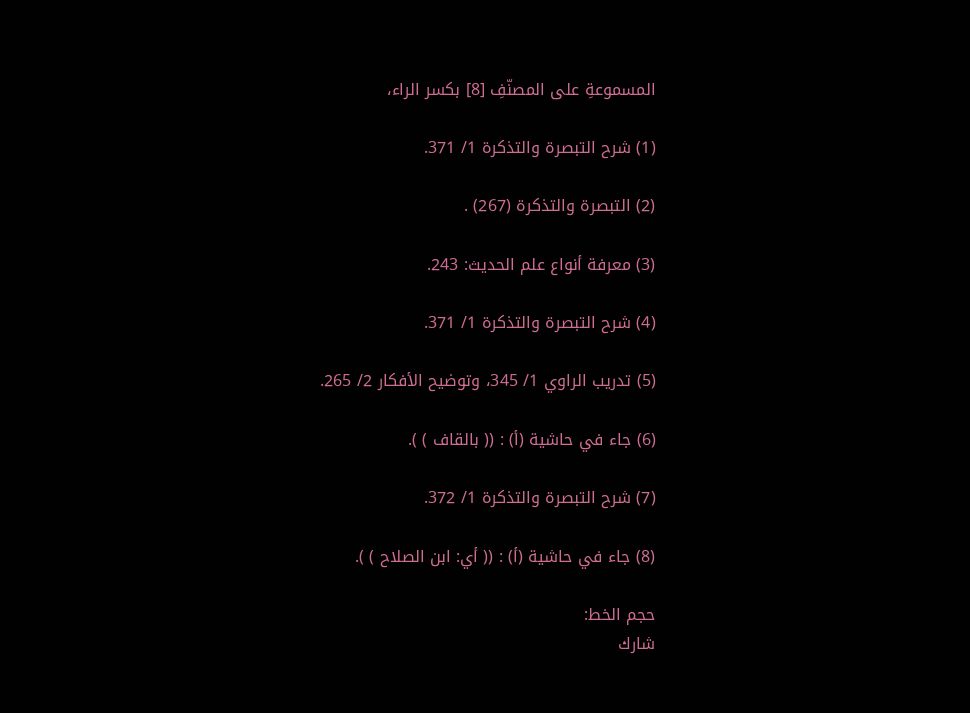المسموعةِ على المصنّفِ [8] بكسر الراء،

(1) شرح التبصرة والتذكرة 1/ 371.

(2) التبصرة والتذكرة (267) .

(3) معرفة أنواع علم الحديث: 243.

(4) شرح التبصرة والتذكرة 1/ 371.

(5) تدريب الراوي 1/ 345، وتوضيح الأفكار 2/ 265.

(6) جاء في حاشية (أ) : (( بالقاف ) ).

(7) شرح التبصرة والتذكرة 1/ 372.

(8) جاء في حاشية (أ) : (( أي: ابن الصلاح ) ).

حجم الخط:
شارك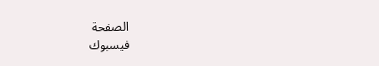الصفحة
فيسبوك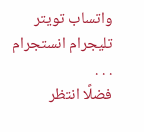واتساب تويتر تليجرام انستجرام
. . .
فضلًا انتظر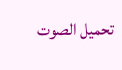تحميل الصوت